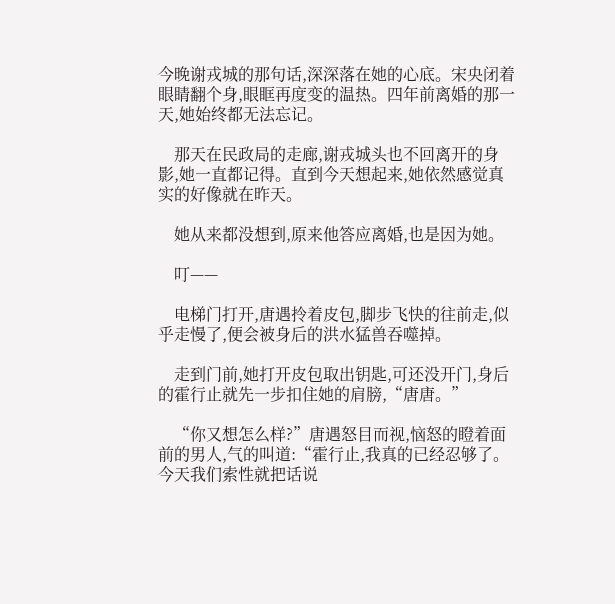今晚谢戎城的那句话,深深落在她的心底。宋央闭着眼睛翻个身,眼眶再度变的温热。四年前离婚的那一天,她始终都无法忘记。

    那天在民政局的走廊,谢戎城头也不回离开的身影,她一直都记得。直到今天想起来,她依然感觉真实的好像就在昨天。

    她从来都没想到,原来他答应离婚,也是因为她。

    叮——

    电梯门打开,唐遇拎着皮包,脚步飞快的往前走,似乎走慢了,便会被身后的洪水猛兽吞噬掉。

    走到门前,她打开皮包取出钥匙,可还没开门,身后的霍行止就先一步扣住她的肩膀,“唐唐。”

    “你又想怎么样?”唐遇怒目而视,恼怒的瞪着面前的男人,气的叫道:“霍行止,我真的已经忍够了。今天我们索性就把话说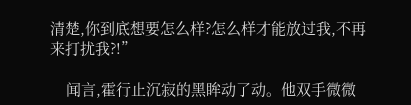清楚,你到底想要怎么样?怎么样才能放过我,不再来打扰我?!”

    闻言,霍行止沉寂的黑眸动了动。他双手微微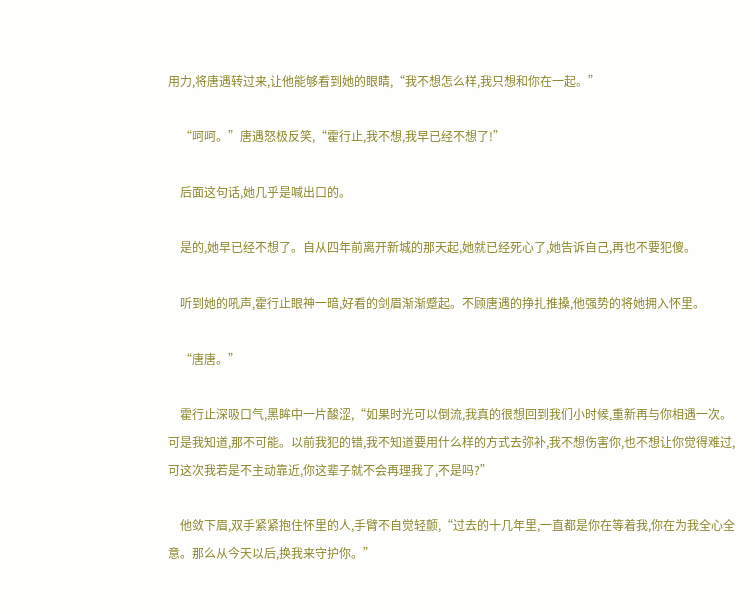用力,将唐遇转过来,让他能够看到她的眼睛,“我不想怎么样,我只想和你在一起。”

    “呵呵。”唐遇怒极反笑,“霍行止,我不想,我早已经不想了!”

    后面这句话,她几乎是喊出口的。

    是的,她早已经不想了。自从四年前离开新城的那天起,她就已经死心了,她告诉自己,再也不要犯傻。

    听到她的吼声,霍行止眼神一暗,好看的剑眉渐渐蹙起。不顾唐遇的挣扎推搡,他强势的将她拥入怀里。

    “唐唐。”

    霍行止深吸口气,黑眸中一片酸涩,“如果时光可以倒流,我真的很想回到我们小时候,重新再与你相遇一次。可是我知道,那不可能。以前我犯的错,我不知道要用什么样的方式去弥补,我不想伤害你,也不想让你觉得难过,可这次我若是不主动靠近,你这辈子就不会再理我了,不是吗?”

    他敛下眉,双手紧紧抱住怀里的人,手臂不自觉轻颤,“过去的十几年里,一直都是你在等着我,你在为我全心全意。那么从今天以后,换我来守护你。”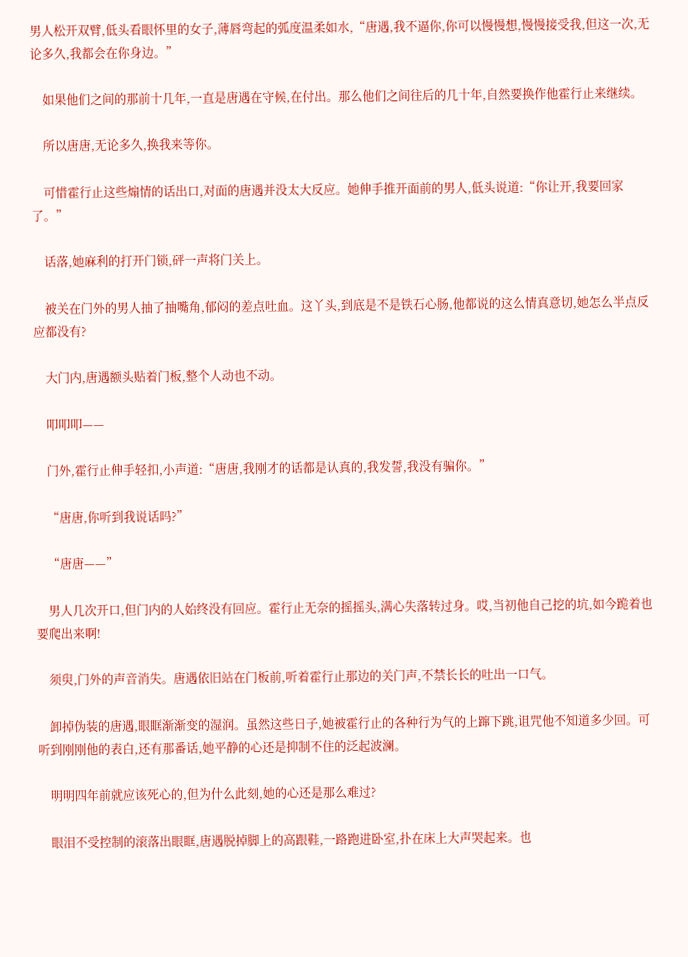男人松开双臂,低头看眼怀里的女子,薄唇弯起的弧度温柔如水,“唐遇,我不逼你,你可以慢慢想,慢慢接受我,但这一次,无论多久,我都会在你身边。”

    如果他们之间的那前十几年,一直是唐遇在守候,在付出。那么他们之间往后的几十年,自然要换作他霍行止来继续。

    所以唐唐,无论多久,换我来等你。

    可惜霍行止这些煽情的话出口,对面的唐遇并没太大反应。她伸手推开面前的男人,低头说道:“你让开,我要回家了。”

    话落,她麻利的打开门锁,砰一声将门关上。

    被关在门外的男人抽了抽嘴角,郁闷的差点吐血。这丫头,到底是不是铁石心肠,他都说的这么情真意切,她怎么半点反应都没有?

    大门内,唐遇额头贴着门板,整个人动也不动。

    叩叩叩——

    门外,霍行止伸手轻扣,小声道:“唐唐,我刚才的话都是认真的,我发誓,我没有骗你。”

    “唐唐,你听到我说话吗?”

    “唐唐——”

    男人几次开口,但门内的人始终没有回应。霍行止无奈的摇摇头,满心失落转过身。哎,当初他自己挖的坑,如今跪着也要爬出来啊!

    须臾,门外的声音消失。唐遇依旧站在门板前,听着霍行止那边的关门声,不禁长长的吐出一口气。

    卸掉伪装的唐遇,眼眶渐渐变的湿润。虽然这些日子,她被霍行止的各种行为气的上蹿下跳,诅咒他不知道多少回。可听到刚刚他的表白,还有那番话,她平静的心还是抑制不住的泛起波澜。

    明明四年前就应该死心的,但为什么此刻,她的心还是那么难过?

    眼泪不受控制的滚落出眼眶,唐遇脱掉脚上的高跟鞋,一路跑进卧室,扑在床上大声哭起来。也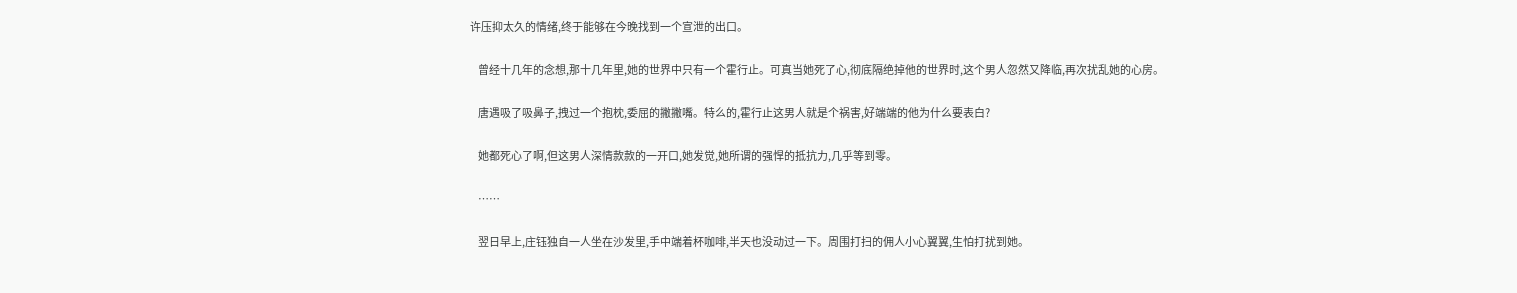许压抑太久的情绪,终于能够在今晚找到一个宣泄的出口。

    曾经十几年的念想,那十几年里,她的世界中只有一个霍行止。可真当她死了心,彻底隔绝掉他的世界时,这个男人忽然又降临,再次扰乱她的心房。

    唐遇吸了吸鼻子,拽过一个抱枕,委屈的撇撇嘴。特么的,霍行止这男人就是个祸害,好端端的他为什么要表白?

    她都死心了啊,但这男人深情款款的一开口,她发觉,她所谓的强悍的抵抗力,几乎等到零。

    ……

    翌日早上,庄钰独自一人坐在沙发里,手中端着杯咖啡,半天也没动过一下。周围打扫的佣人小心翼翼,生怕打扰到她。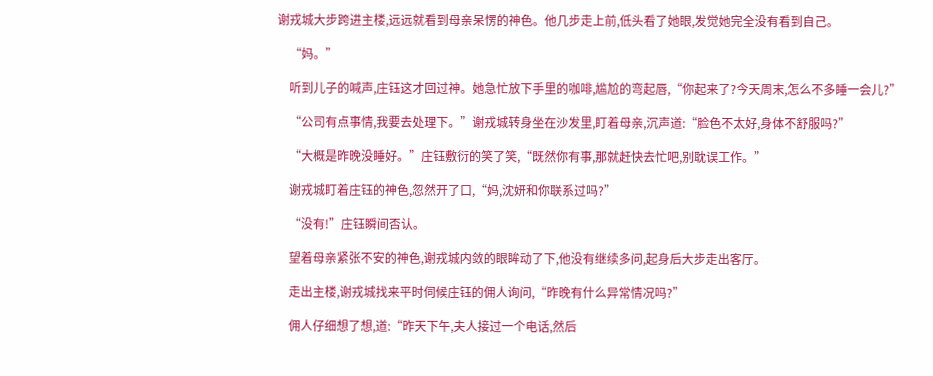谢戎城大步跨进主楼,远远就看到母亲呆愣的神色。他几步走上前,低头看了她眼,发觉她完全没有看到自己。

    “妈。”

    听到儿子的喊声,庄钰这才回过神。她急忙放下手里的咖啡,尴尬的弯起唇,“你起来了?今天周末,怎么不多睡一会儿?”

    “公司有点事情,我要去处理下。”谢戎城转身坐在沙发里,盯着母亲,沉声道:“脸色不太好,身体不舒服吗?”

    “大概是昨晚没睡好。”庄钰敷衍的笑了笑,“既然你有事,那就赶快去忙吧,别耽误工作。”

    谢戎城盯着庄钰的神色,忽然开了口,“妈,沈妍和你联系过吗?”

    “没有!”庄钰瞬间否认。

    望着母亲紧张不安的神色,谢戎城内敛的眼眸动了下,他没有继续多问,起身后大步走出客厅。

    走出主楼,谢戎城找来平时伺候庄钰的佣人询问,“昨晚有什么异常情况吗?”

    佣人仔细想了想,道:“昨天下午,夫人接过一个电话,然后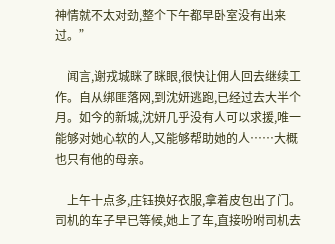神情就不太对劲,整个下午都早卧室没有出来过。”

    闻言,谢戎城眯了眯眼,很快让佣人回去继续工作。自从绑匪落网,到沈妍逃跑,已经过去大半个月。如今的新城,沈妍几乎没有人可以求援,唯一能够对她心软的人,又能够帮助她的人……大概也只有他的母亲。

    上午十点多,庄钰换好衣服,拿着皮包出了门。司机的车子早已等候,她上了车,直接吩咐司机去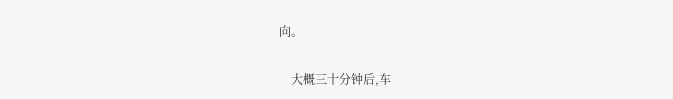向。

    大概三十分钟后,车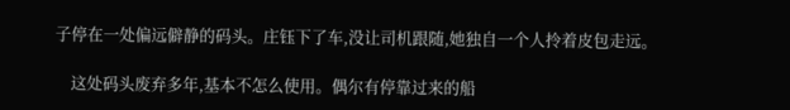子停在一处偏远僻静的码头。庄钰下了车,没让司机跟随,她独自一个人拎着皮包走远。

    这处码头废弃多年,基本不怎么使用。偶尔有停靠过来的船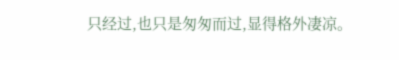只经过,也只是匆匆而过,显得格外凄凉。